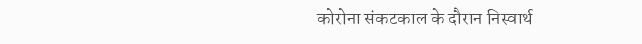कोरोना संकटकाल के दौरान निस्वार्थ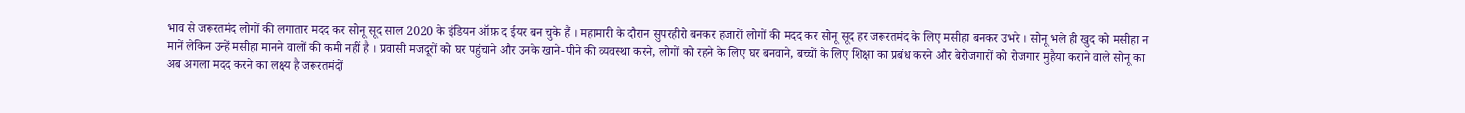भाव से जरूरतमंद लोगों की लगातार मदद कर सोनू सूद साल 2020 के इंडियन ऑफ़ द ईयर बन चुके हैं । महामारी के दौरान सुपरहीरो बनकर हजारों लोगों की मदद कर सोनू सूद हर जरूरतमंद के लिए मसीहा बनकर उभरे । सोनू भले ही खुद को मसीहा न मानें लेकिन उन्हें मसीहा मानने वालों की कमी नहीं है । प्रवासी मजदूरों को घर पहुंचाने और उनके खाने-पीने की व्यवस्था करने, लोगों को रहने के लिए घर बनवाने, बच्चों के लिए शिक्षा का प्रबंध करने और बेरोजगारों को रोजगार मुहैया कराने वाले सोनू का अब अगला मदद करने का लक्ष्य है जरूरतमंदों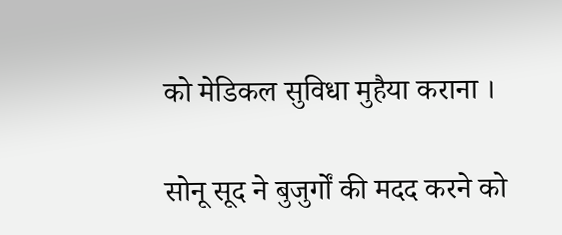को मेडिकल सुविधा मुहैया कराना ।

सोनू सूद ने बुजुर्गों की मदद करने को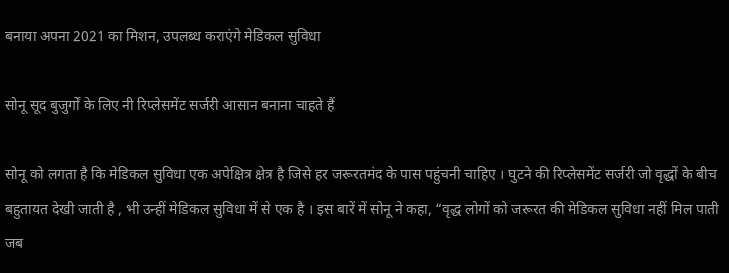बनाया अपना 2021 का मिशन, उपलब्ध कराएंगे मेडिकल सुविधा

सोनू सूद बुजुर्गों के लिए नी रिप्लेसमेंट सर्जरी आसान बनाना चाहते हैं

सोनू को लगता है कि मेडिकल सुविधा एक अपेक्षित्र क्षेत्र है जिसे हर जरूरतमंद के पास पहुंचनी चाहिए । घुटने की रिप्लेसमेंट सर्जरी जो वृद्धों के बीच बहुतायत देखी जाती है , भी उन्हीं मेडिकल सुविधा में से एक है । इस बारें में सोनू ने कहा, “वृद्ध लोगों को जरूरत की मेडिकल सुविधा नहीं मिल पाती जब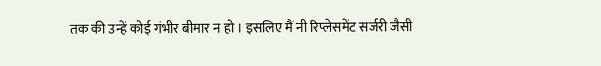तक की उन्हें कोई गंभीर बीमार न हो । इसलिए मैं नी रिप्लेसमेंट सर्जरी जैसी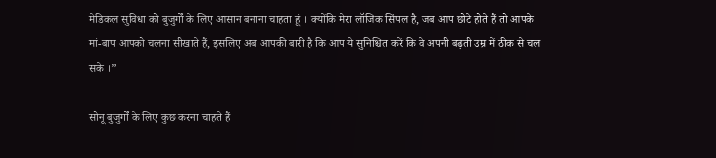मेडिकल सुविधा को बुजुर्गों के लिए आसान बनाना चाहता हूं । क्योंकि मेरा लॉजिक सिंपल है, जब आप छोटे होते हैं तो आपके मां-बाप आपको चलना सीखाते हैं, इसलिए अब आपकी बारी है कि आप ये सुनिश्चित करें कि वे अपनी बढ़ती उम्र में ठीक से चल सके ।”

सोनू बुजुर्गों के लिए कुछ करना चाहते हैं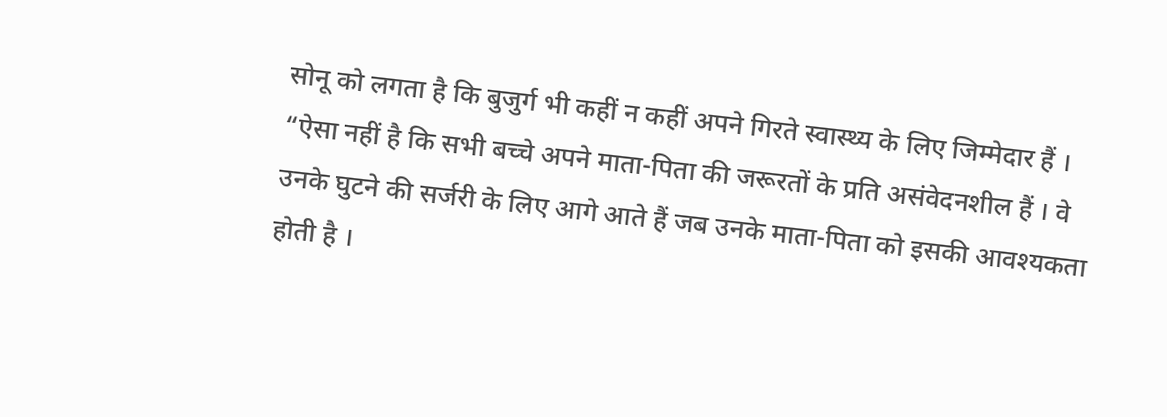सोनू को लगता है कि बुजुर्ग भी कहीं न कहीं अपने गिरते स्वास्थ्य के लिए जिम्मेदार हैं । “ऐसा नहीं है कि सभी बच्चे अपने माता-पिता की जरूरतों के प्रति असंवेदनशील हैं । वे उनके घुटने की सर्जरी के लिए आगे आते हैं जब उनके माता-पिता को इसकी आवश्यकता होती है ।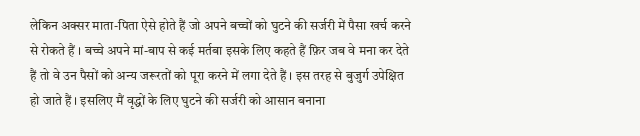लेकिन अक्सर माता-पिता ऐसे होते हैं जो अपने बच्चों को घुटने की सर्जरी में पैसा खर्च करने से रोकते हैं । बच्चे अपने मां-बाप से कई मर्तबा इसके लिए कहते हैं फ़िर जब वे मना कर देते हैं तो वे उन पैसों को अन्य जरूरतों को पूरा करने में लगा देते हैं । इस तरह से बुजुर्ग उपेक्षित हो जाते हैं । इसलिए मैं वृद्धों के लिए घुटने की सर्जरी को आसान बनाना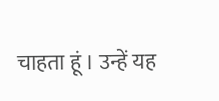चाहता हूं । उन्हें यह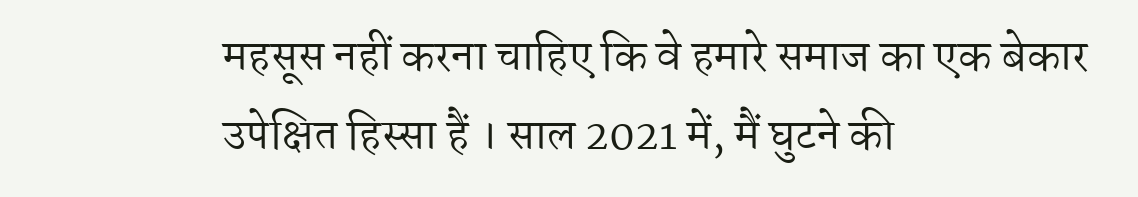महसूस नहीं करना चाहिए कि वे हमारे समाज का एक बेकार उपेक्षित हिस्सा हैं । साल 2021 में, मैं घुटने की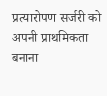प्रत्यारोपण सर्जरी को अपनी प्राथमिकता बनाना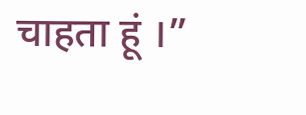चाहता हूं ।”